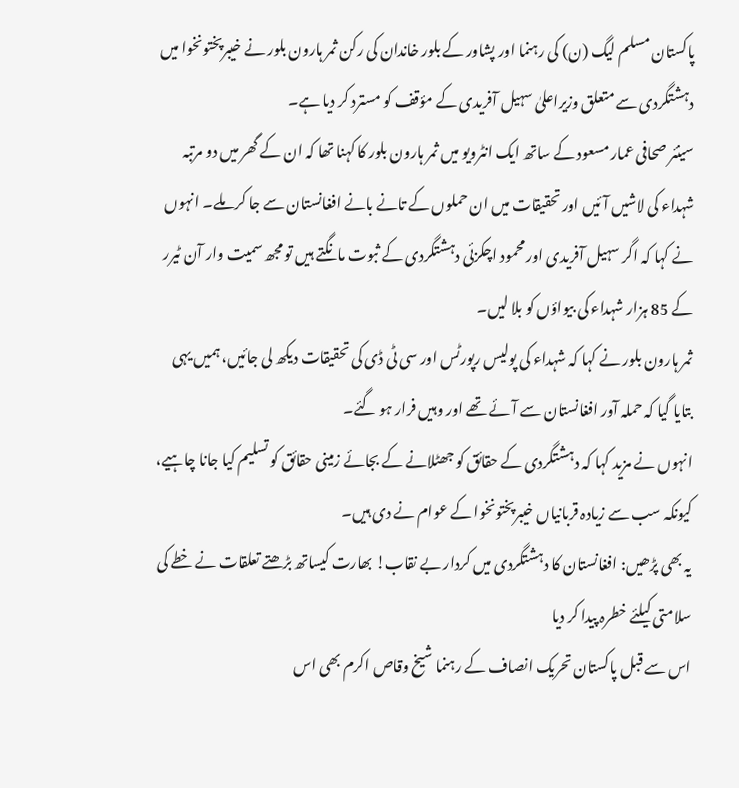پاکستان مسلم لیگ (ن) کی رہنما اور پشاور کے بلور خاندان کی رکن ثمر ہارون بلور نے خیبرپختونخوا میں دہشتگردی سے متعلق وزیراعلیٰ سہیل آفریدی کے مؤقف کو مسترد کر دیا ہے۔
سینئر صحافی عمار مسعود کے ساتھ ایک انٹرویو میں ثمر ہارون بلور کا کہنا تھا کہ ان کے گھر میں دو مرتبہ شہداء کی لاشیں آئیں اور تحقیقات میں ان حملوں کے تانے بانے افغانستان سے جا کر ملے۔ انہوں نے کہا کہ اگر سہیل آفریدی اور محمود اچکزئی دہشتگردی کے ثبوت مانگتے ہیں تو مجھ سمیت وار آن ٹیرر کے 85 ہزار شہداء کی بیواؤں کو بلا لیں۔
ثمر ہارون بلور نے کہا کہ شہداء کی پولیس رپورٹس اور سی ٹی ڈی کی تحقیقات دیکھ لی جائیں، ہمیں یہی بتایا گیا کہ حملہ آور افغانستان سے آئے تھے اور وہیں فرار ہو گئے۔
انہوں نے مزید کہا کہ دہشتگردی کے حقائق کو جھٹلانے کے بجائے زمینی حقائق کو تسلیم کیا جانا چاہیے، کیونکہ سب سے زیادہ قربانیاں خیبرپختونخوا کے عوام نے دی ہیں۔
یہ بھی پڑھیں: افغانستان کا دہشتگردی میں کردار بے نقاب! بھارت کیساتھ بڑھتے تعلقات نے خطے کی سلامتی کیلئے خطرہ پیدا کر دیا
اس سے قبل پاکستان تحریک انصاف کے رہنما شیخ وقاص اکرم بھی اس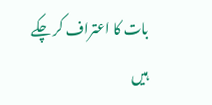بات کا اعتراف کر چکے ہیں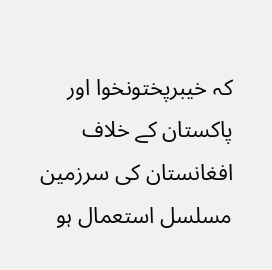کہ خیبرپختونخوا اور پاکستان کے خلاف افغانستان کی سرزمین مسلسل استعمال ہو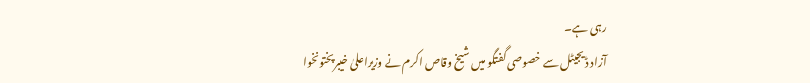رہی ہے۔
آزاد ڈیجیٹل سے خصوصی گفتگو میں شیخ وقاص اکرم نے وزیراعلیٰ خیبرپختونخوا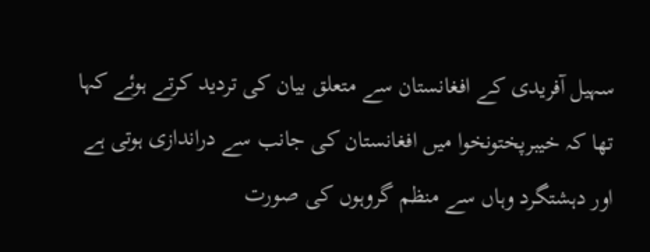سہیل آفریدی کے افغانستان سے متعلق بیان کی تردید کرتے ہوئے کہا تھا کہ خیبرپختونخوا میں افغانستان کی جانب سے دراندازی ہوتی ہے اور دہشتگرد وہاں سے منظم گروہوں کی صورت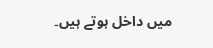میں داخل ہوتے ہیں۔